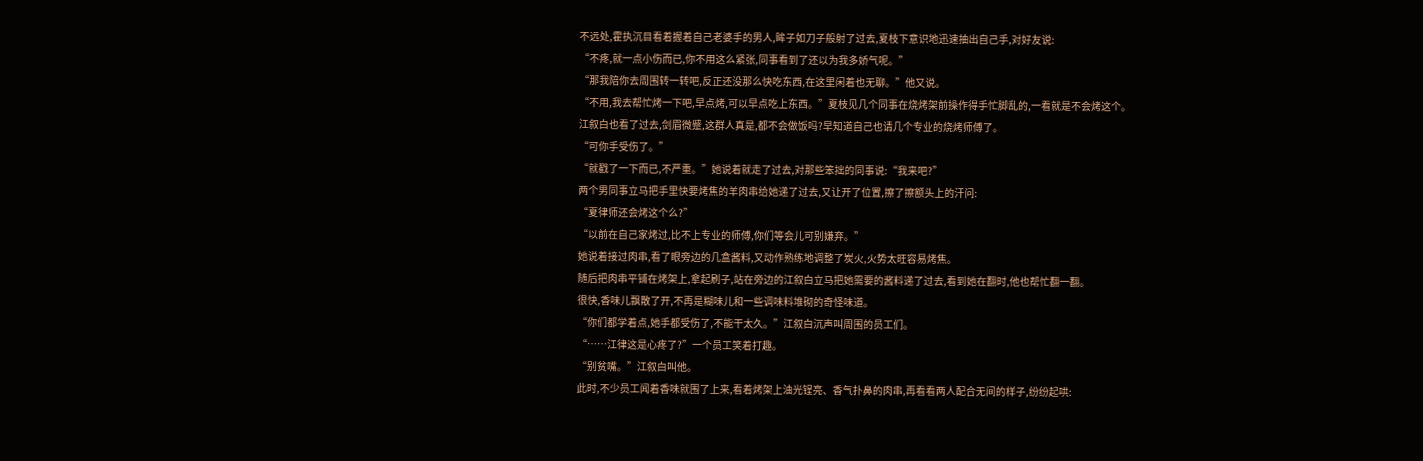不远处,霍执沉目看着握着自己老婆手的男人,眸子如刀子般射了过去,夏枝下意识地迅速抽出自己手,对好友说:
“不疼,就一点小伤而已,你不用这么紧张,同事看到了还以为我多娇气呢。”
“那我陪你去周围转一转吧,反正还没那么快吃东西,在这里闲着也无聊。”他又说。
“不用,我去帮忙烤一下吧,早点烤,可以早点吃上东西。”夏枝见几个同事在烧烤架前操作得手忙脚乱的,一看就是不会烤这个。
江叙白也看了过去,剑眉微蹙,这群人真是,都不会做饭吗?早知道自己也请几个专业的烧烤师傅了。
“可你手受伤了。”
“就戳了一下而已,不严重。”她说着就走了过去,对那些笨拙的同事说:“我来吧?”
两个男同事立马把手里快要烤焦的羊肉串给她递了过去,又让开了位置,擦了擦额头上的汗问:
“夏律师还会烤这个么?”
“以前在自己家烤过,比不上专业的师傅,你们等会儿可别嫌弃。”
她说着接过肉串,看了眼旁边的几盒酱料,又动作熟练地调整了炭火,火势太旺容易烤焦。
随后把肉串平铺在烤架上,拿起刷子,站在旁边的江叙白立马把她需要的酱料递了过去,看到她在翻时,他也帮忙翻一翻。
很快,香味儿飘散了开,不再是糊味儿和一些调味料堆砌的奇怪味道。
“你们都学着点,她手都受伤了,不能干太久。”江叙白沉声叫周围的员工们。
“……江律这是心疼了?”一个员工笑着打趣。
“别贫嘴。”江叙白叫他。
此时,不少员工闻着香味就围了上来,看着烤架上油光锃亮、香气扑鼻的肉串,再看看两人配合无间的样子,纷纷起哄: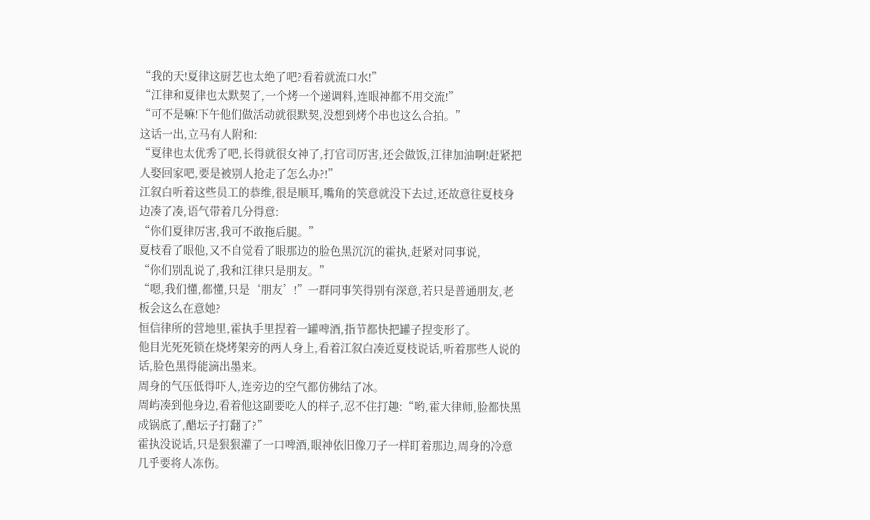“我的天!夏律这厨艺也太绝了吧?看着就流口水!”
“江律和夏律也太默契了,一个烤一个递调料,连眼神都不用交流!”
“可不是嘛!下午他们做活动就很默契,没想到烤个串也这么合拍。”
这话一出,立马有人附和:
“夏律也太优秀了吧,长得就很女神了,打官司厉害,还会做饭,江律加油啊!赶紧把人娶回家吧,要是被别人抢走了怎么办?!”
江叙白听着这些员工的恭维,很是顺耳,嘴角的笑意就没下去过,还故意往夏枝身边凑了凑,语气带着几分得意:
“你们夏律厉害,我可不敢拖后腿。”
夏枝看了眼他,又不自觉看了眼那边的脸色黑沉沉的霍执,赶紧对同事说,
“你们别乱说了,我和江律只是朋友。”
“嗯,我们懂,都懂,只是‘朋友’!”一群同事笑得别有深意,若只是普通朋友,老板会这么在意她?
恒信律所的营地里,霍执手里捏着一罐啤酒,指节都快把罐子捏变形了。
他目光死死锁在烧烤架旁的两人身上,看着江叙白凑近夏枝说话,听着那些人说的话,脸色黑得能滴出墨来。
周身的气压低得吓人,连旁边的空气都仿佛结了冰。
周屿凑到他身边,看着他这副要吃人的样子,忍不住打趣:“哟,霍大律师,脸都快黑成锅底了,醋坛子打翻了?”
霍执没说话,只是狠狠灌了一口啤酒,眼神依旧像刀子一样盯着那边,周身的冷意几乎要将人冻伤。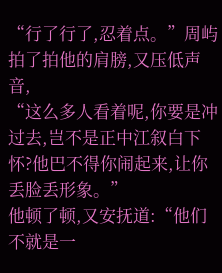“行了行了,忍着点。”周屿拍了拍他的肩膀,又压低声音,
“这么多人看着呢,你要是冲过去,岂不是正中江叙白下怀?他巴不得你闹起来,让你丢脸丢形象。”
他顿了顿,又安抚道:“他们不就是一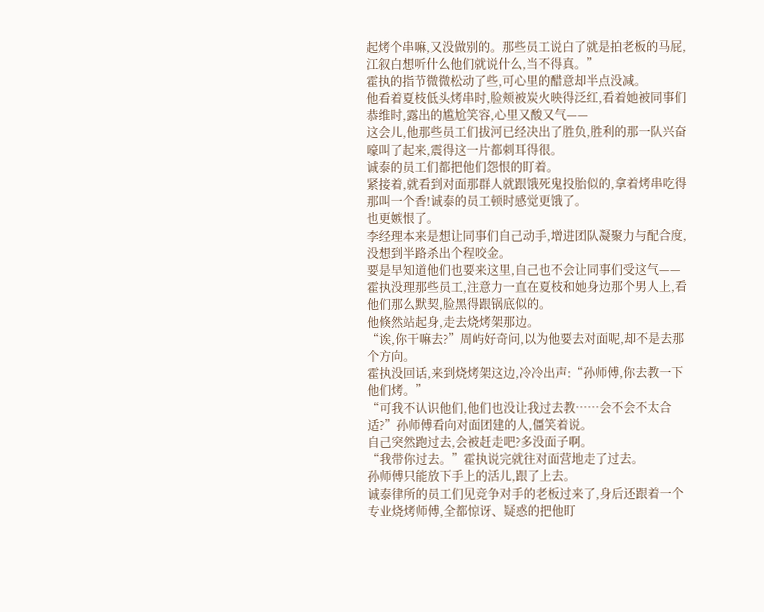起烤个串嘛,又没做别的。那些员工说白了就是拍老板的马屁,江叙白想听什么他们就说什么,当不得真。”
霍执的指节微微松动了些,可心里的醋意却半点没减。
他看着夏枝低头烤串时,脸颊被炭火映得泛红,看着她被同事们恭维时,露出的尴尬笑容,心里又酸又气——
这会儿,他那些员工们拔河已经决出了胜负,胜利的那一队兴奋嚎叫了起来,震得这一片都刺耳得很。
诚泰的员工们都把他们怨恨的盯着。
紧接着,就看到对面那群人就跟饿死鬼投胎似的,拿着烤串吃得那叫一个香!诚泰的员工顿时感觉更饿了。
也更嫉恨了。
李经理本来是想让同事们自己动手,增进团队凝聚力与配合度,没想到半路杀出个程咬金。
要是早知道他们也要来这里,自己也不会让同事们受这气——
霍执没理那些员工,注意力一直在夏枝和她身边那个男人上,看他们那么默契,脸黑得跟锅底似的。
他倏然站起身,走去烧烤架那边。
“诶,你干嘛去?”周屿好奇问,以为他要去对面呢,却不是去那个方向。
霍执没回话,来到烧烤架这边,冷冷出声:“孙师傅,你去教一下他们烤。”
“可我不认识他们,他们也没让我过去教……会不会不太合适?”孙师傅看向对面团建的人,僵笑着说。
自己突然跑过去,会被赶走吧?多没面子啊。
“我带你过去。”霍执说完就往对面营地走了过去。
孙师傅只能放下手上的活儿,跟了上去。
诚泰律所的员工们见竞争对手的老板过来了,身后还跟着一个专业烧烤师傅,全都惊讶、疑惑的把他盯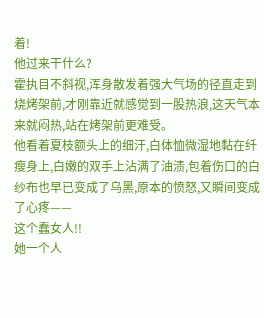着!
他过来干什么?
霍执目不斜视,浑身散发着强大气场的径直走到烧烤架前,才刚靠近就感觉到一股热浪,这天气本来就闷热,站在烤架前更难受。
他看着夏枝额头上的细汗,白体恤微湿地黏在纤瘦身上,白嫩的双手上沾满了油渍,包着伤口的白纱布也早已变成了乌黑,原本的愤怒,又瞬间变成了心疼——
这个蠢女人!!
她一个人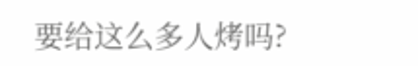要给这么多人烤吗?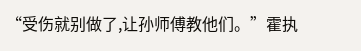“受伤就别做了,让孙师傅教他们。”霍执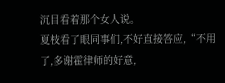沉目看着那个女人说。
夏枝看了眼同事们,不好直接答应,“不用了,多谢霍律师的好意,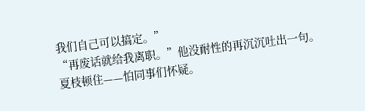我们自己可以搞定。”
“再废话就给我离职。”他没耐性的再沉沉吐出一句。
夏枝顿住——怕同事们怀疑。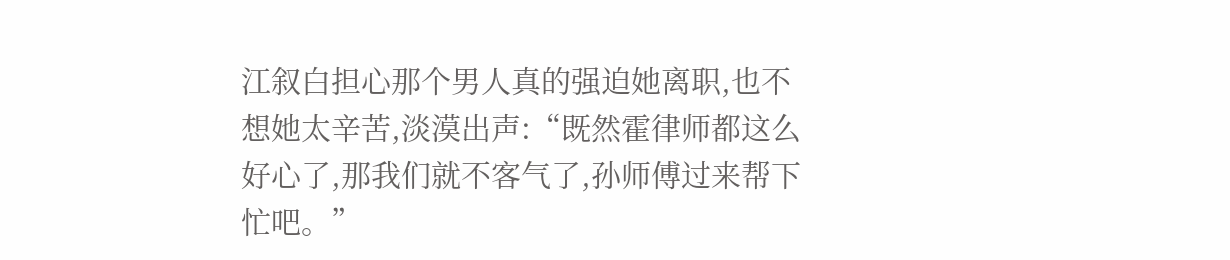江叙白担心那个男人真的强迫她离职,也不想她太辛苦,淡漠出声:“既然霍律师都这么好心了,那我们就不客气了,孙师傅过来帮下忙吧。”